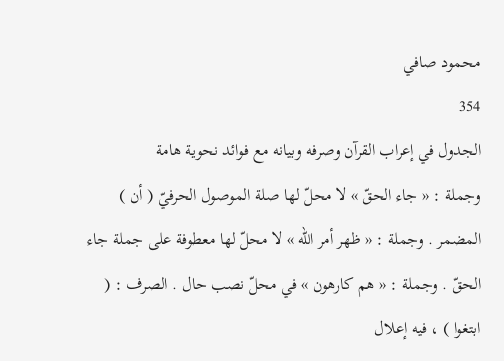محمود صافي
354
الجدول في إعراب القرآن وصرفه وبيانه مع فوائد نحوية هامة
وجملة : « جاء الحقّ » لا محلّ لها صلة الموصول الحرفيّ ( أن ) المضمر . وجملة : « ظهر أمر اللّه » لا محلّ لها معطوفة على جملة جاء الحقّ . وجملة : « هم كارهون » في محلّ نصب حال . الصرف : ( ابتغوا ) ، فيه إعلال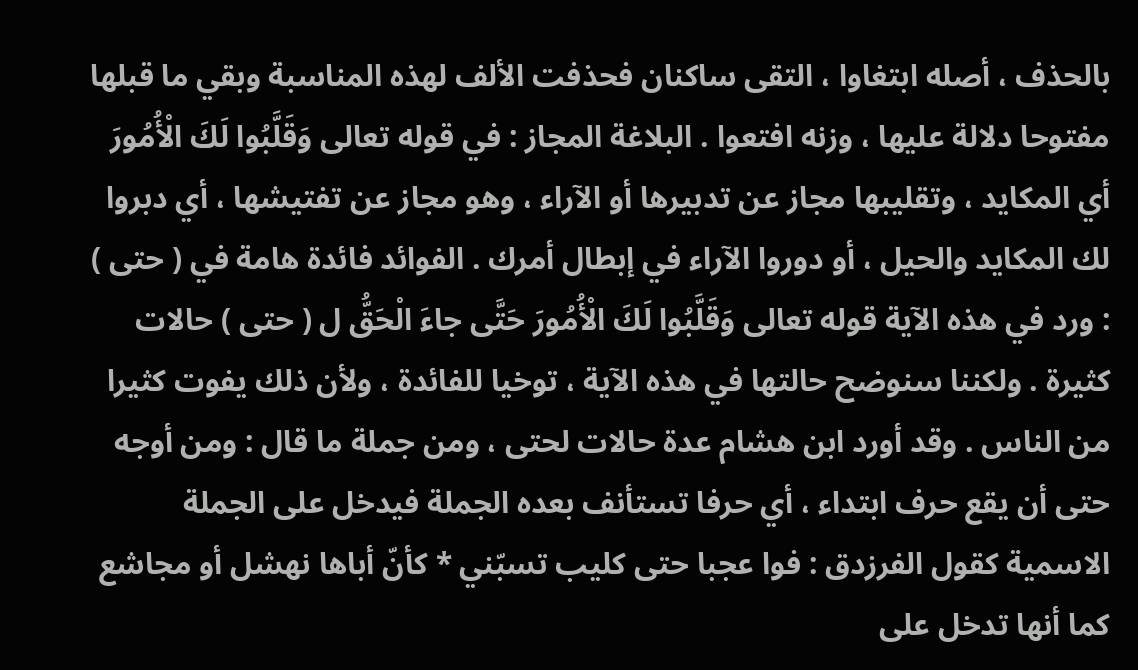بالحذف ، أصله ابتغاوا ، التقى ساكنان فحذفت الألف لهذه المناسبة وبقي ما قبلها مفتوحا دلالة عليها ، وزنه افتعوا . البلاغة المجاز : في قوله تعالى وَقَلَّبُوا لَكَ الْأُمُورَ أي المكايد ، وتقليبها مجاز عن تدبيرها أو الآراء ، وهو مجاز عن تفتيشها ، أي دبروا لك المكايد والحيل ، أو دوروا الآراء في إبطال أمرك . الفوائد فائدة هامة في ( حتى ) : ورد في هذه الآية قوله تعالى وَقَلَّبُوا لَكَ الْأُمُورَ حَتَّى جاءَ الْحَقُّ ل ( حتى ) حالات كثيرة . ولكننا سنوضح حالتها في هذه الآية ، توخيا للفائدة ، ولأن ذلك يفوت كثيرا من الناس . وقد أورد ابن هشام عدة حالات لحتى ، ومن جملة ما قال : ومن أوجه حتى أن يقع حرف ابتداء ، أي حرفا تستأنف بعده الجملة فيدخل على الجملة الاسمية كقول الفرزدق : فوا عجبا حتى كليب تسبّني * كأنّ أباها نهشل أو مجاشع كما أنها تدخل على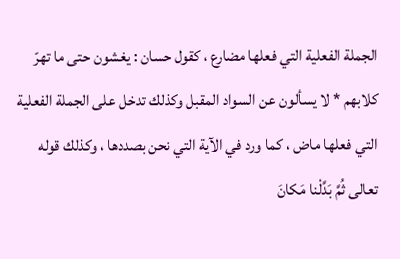الجملة الفعلية التي فعلها مضارع ، كقول حسان : يغشون حتى ما تهرّ كلابهم * لا يسألون عن السواد المقبل وكذلك تدخل على الجملة الفعلية التي فعلها ماض ، كما ورد في الآية التي نحن بصددها ، وكذلك قوله تعالى ثُمَّ بَدَّلْنا مَكانَ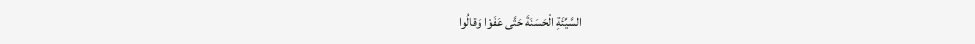السَّيِّئَةِ الْحَسَنَةَ حَتَّى عَفَوْا وَقالُوا